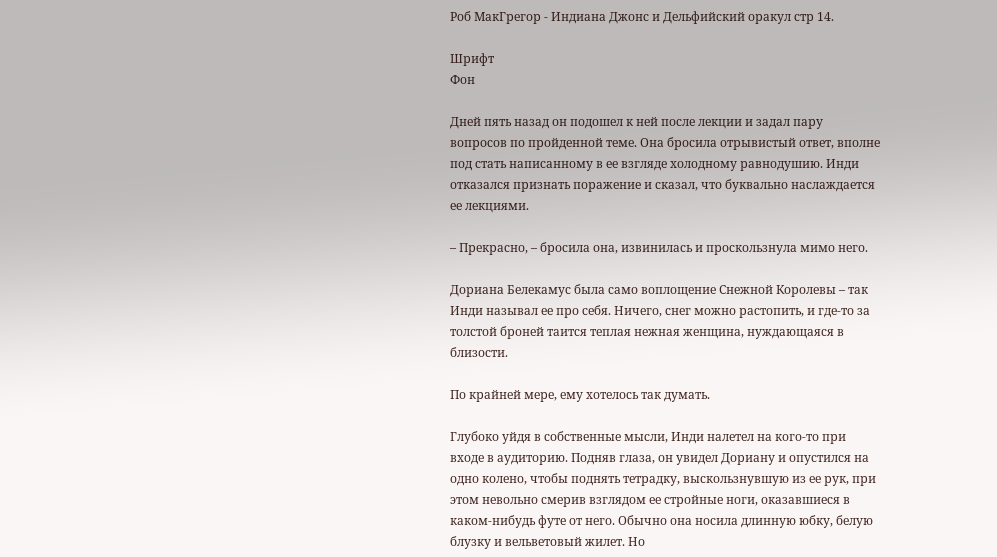Роб МакГрегор - Индиана Джонс и Дельфийский оракул стр 14.

Шрифт
Фон

Дней пять назад он подошел к ней после лекции и задал пару вопросов по пройденной теме. Она бросила отрывистый ответ, вполне под стать написанному в ее взгляде холодному равнодушию. Инди отказался признать поражение и сказал, что буквально наслаждается ее лекциями.

– Прекрасно, – бросила она, извинилась и проскользнула мимо него.

Дориана Белекамус была само воплощение Снежной Королевы – так Инди называл ее про себя. Ничего, снег можно растопить, и где-то за толстой броней таится теплая нежная женщина, нуждающаяся в близости.

По крайней мере, ему хотелось так думать.

Глубоко уйдя в собственные мысли, Инди налетел на кого-то при входе в аудиторию. Подняв глаза, он увидел Дориану и опустился на одно колено, чтобы поднять тетрадку, выскользнувшую из ее рук, при этом невольно смерив взглядом ее стройные ноги, оказавшиеся в каком-нибудь футе от него. Обычно она носила длинную юбку, белую блузку и вельветовый жилет. Но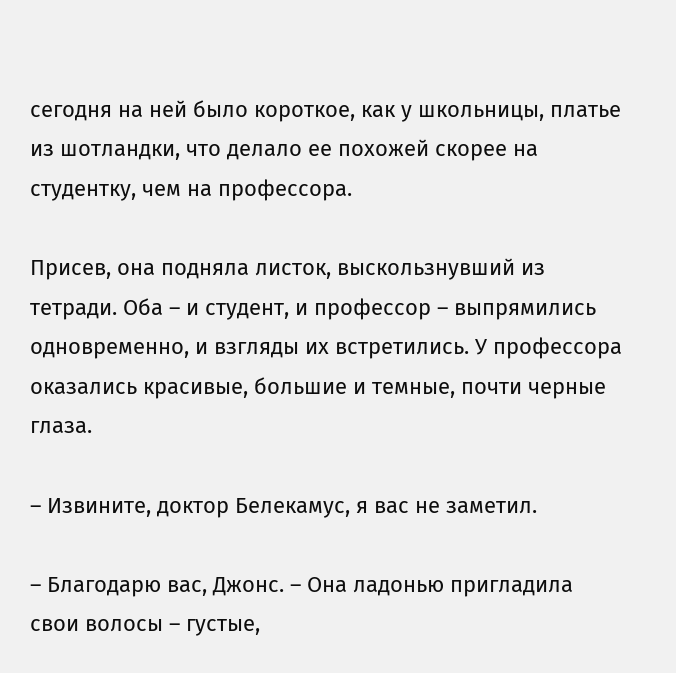сегодня на ней было короткое, как у школьницы, платье из шотландки, что делало ее похожей скорее на студентку, чем на профессора.

Присев, она подняла листок, выскользнувший из тетради. Оба – и студент, и профессор – выпрямились одновременно, и взгляды их встретились. У профессора оказались красивые, большие и темные, почти черные глаза.

– Извините, доктор Белекамус, я вас не заметил.

– Благодарю вас, Джонс. – Она ладонью пригладила свои волосы – густые,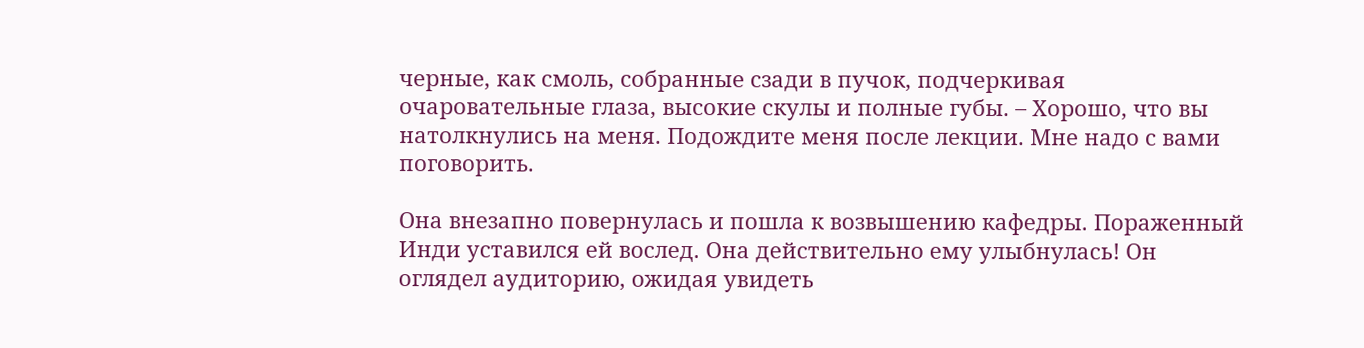черные, как смоль, собранные сзади в пучок, подчеркивая очаровательные глаза, высокие скулы и полные губы. – Хорошо, что вы натолкнулись на меня. Подождите меня после лекции. Мне надо с вами поговорить.

Она внезапно повернулась и пошла к возвышению кафедры. Пораженный Инди уставился ей вослед. Она действительно ему улыбнулась! Он оглядел аудиторию, ожидая увидеть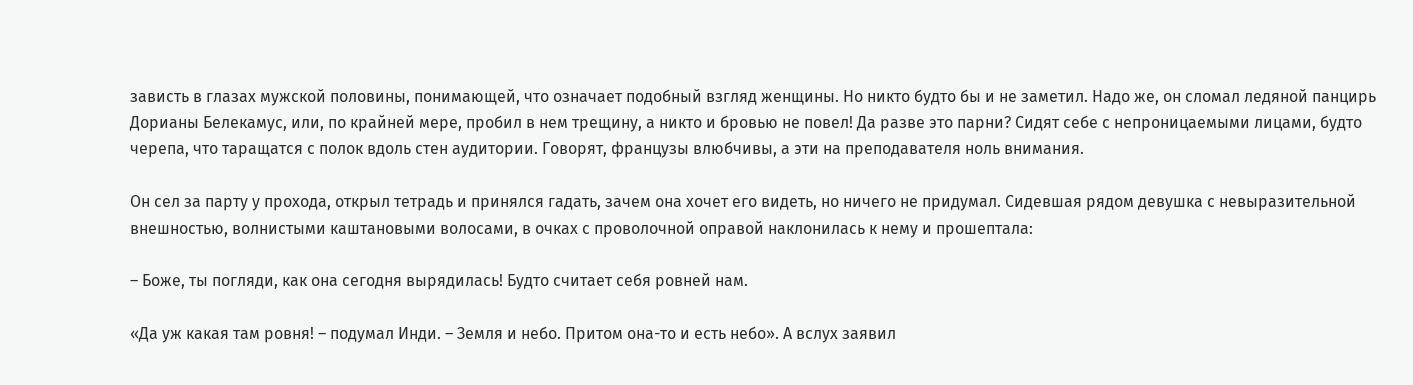зависть в глазах мужской половины, понимающей, что означает подобный взгляд женщины. Но никто будто бы и не заметил. Надо же, он сломал ледяной панцирь Дорианы Белекамус, или, по крайней мере, пробил в нем трещину, а никто и бровью не повел! Да разве это парни? Сидят себе с непроницаемыми лицами, будто черепа, что таращатся с полок вдоль стен аудитории. Говорят, французы влюбчивы, а эти на преподавателя ноль внимания.

Он сел за парту у прохода, открыл тетрадь и принялся гадать, зачем она хочет его видеть, но ничего не придумал. Сидевшая рядом девушка с невыразительной внешностью, волнистыми каштановыми волосами, в очках с проволочной оправой наклонилась к нему и прошептала:

– Боже, ты погляди, как она сегодня вырядилась! Будто считает себя ровней нам.

«Да уж какая там ровня! – подумал Инди. – Земля и небо. Притом она-то и есть небо». А вслух заявил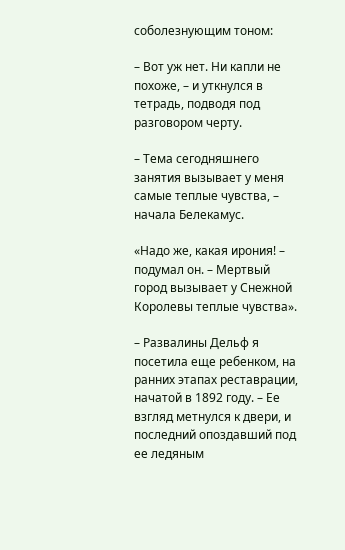соболезнующим тоном:

– Вот уж нет. Ни капли не похоже, – и уткнулся в тетрадь, подводя под разговором черту.

– Тема сегодняшнего занятия вызывает у меня самые теплые чувства, – начала Белекамус.

«Надо же, какая ирония! – подумал он. – Мертвый город вызывает у Снежной Королевы теплые чувства».

– Развалины Дельф я посетила еще ребенком, на ранних этапах реставрации, начатой в 1892 году. – Ее взгляд метнулся к двери, и последний опоздавший под ее ледяным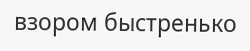взором быстренько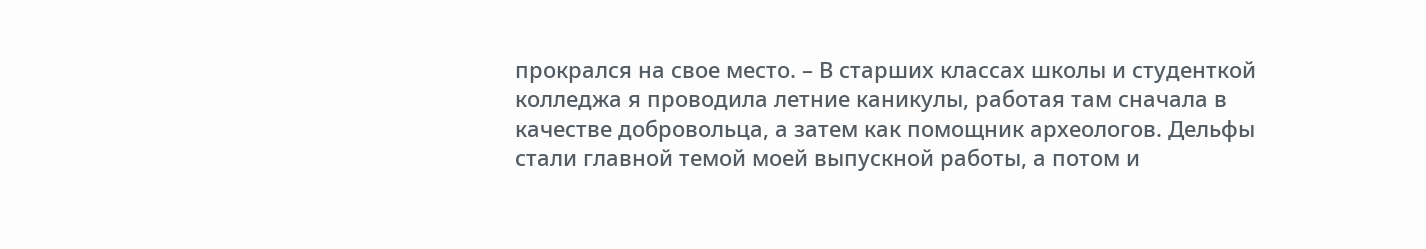прокрался на свое место. – В старших классах школы и студенткой колледжа я проводила летние каникулы, работая там сначала в качестве добровольца, а затем как помощник археологов. Дельфы стали главной темой моей выпускной работы, а потом и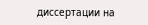диссертации на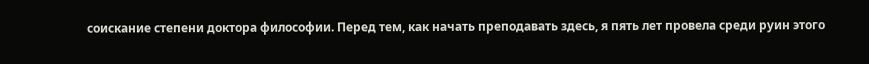соискание степени доктора философии. Перед тем, как начать преподавать здесь, я пять лет провела среди руин этого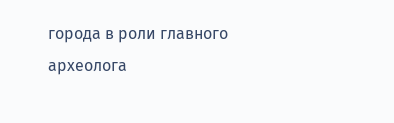города в роли главного археолога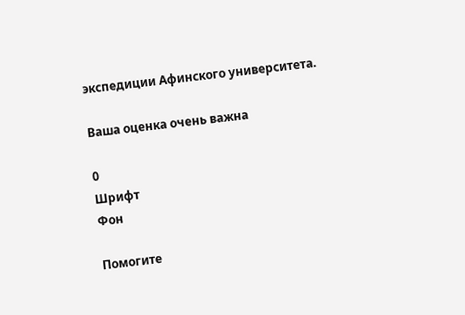экспедиции Афинского университета.

Ваша оценка очень важна

0
Шрифт
Фон

Помогите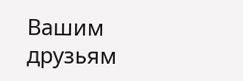Вашим друзьям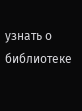узнать о библиотеке